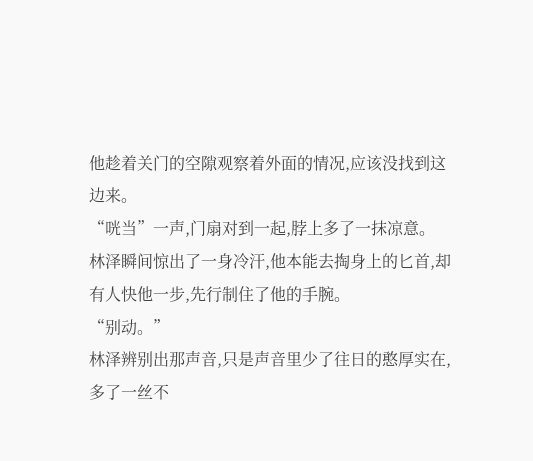他趁着关门的空隙观察着外面的情况,应该没找到这边来。
“咣当”一声,门扇对到一起,脖上多了一抹凉意。
林泽瞬间惊出了一身冷汗,他本能去掏身上的匕首,却有人快他一步,先行制住了他的手腕。
“别动。”
林泽辨别出那声音,只是声音里少了往日的憨厚实在,多了一丝不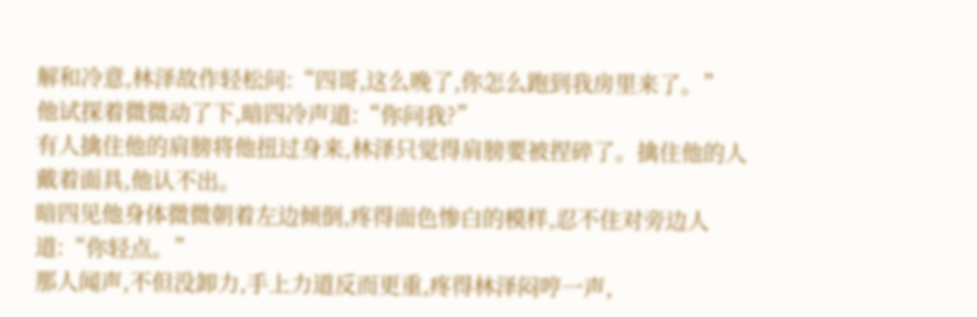解和冷意,林泽故作轻松问:“四哥,这么晚了,你怎么跑到我房里来了。”
他试探着微微动了下,暗四冷声道:“你问我?”
有人擒住他的肩膀将他扭过身来,林泽只觉得肩膀要被捏碎了。擒住他的人戴着面具,他认不出。
暗四见他身体微微朝着左边倾倒,疼得面色惨白的模样,忍不住对旁边人道:“你轻点。”
那人闻声,不但没卸力,手上力道反而更重,疼得林泽闷哼一声,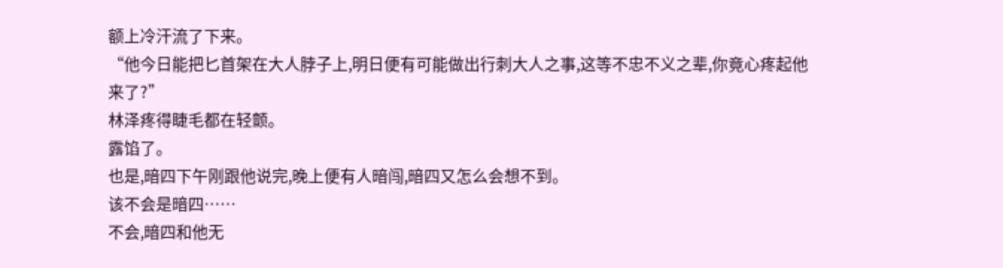额上冷汗流了下来。
“他今日能把匕首架在大人脖子上,明日便有可能做出行刺大人之事,这等不忠不义之辈,你竟心疼起他来了?”
林泽疼得睫毛都在轻颤。
露馅了。
也是,暗四下午刚跟他说完,晚上便有人暗闯,暗四又怎么会想不到。
该不会是暗四……
不会,暗四和他无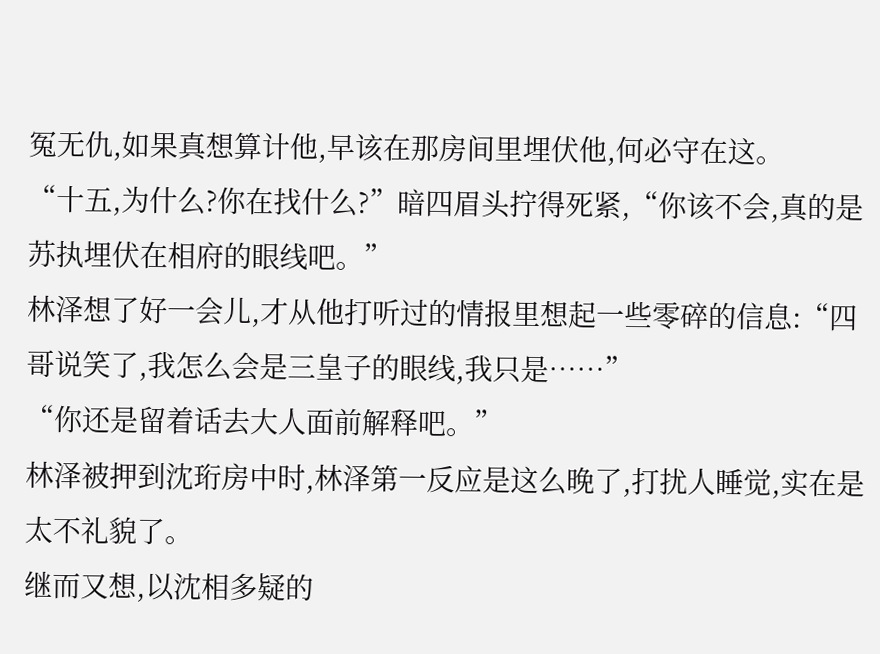冤无仇,如果真想算计他,早该在那房间里埋伏他,何必守在这。
“十五,为什么?你在找什么?”暗四眉头拧得死紧,“你该不会,真的是苏执埋伏在相府的眼线吧。”
林泽想了好一会儿,才从他打听过的情报里想起一些零碎的信息:“四哥说笑了,我怎么会是三皇子的眼线,我只是……”
“你还是留着话去大人面前解释吧。”
林泽被押到沈珩房中时,林泽第一反应是这么晚了,打扰人睡觉,实在是太不礼貌了。
继而又想,以沈相多疑的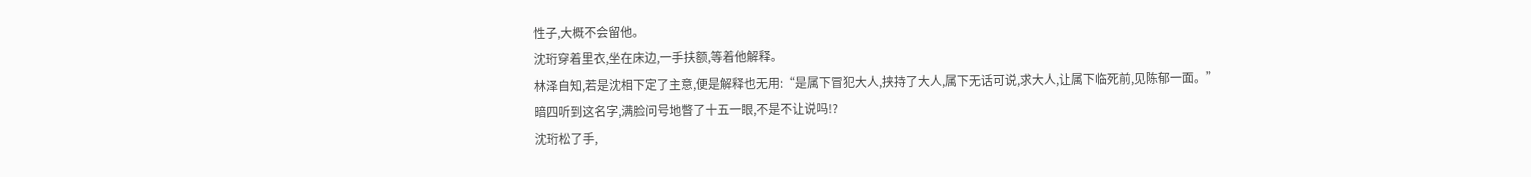性子,大概不会留他。
沈珩穿着里衣,坐在床边,一手扶额,等着他解释。
林泽自知,若是沈相下定了主意,便是解释也无用:“是属下冒犯大人,挟持了大人,属下无话可说,求大人,让属下临死前,见陈郁一面。”
暗四听到这名字,满脸问号地瞥了十五一眼,不是不让说吗!?
沈珩松了手,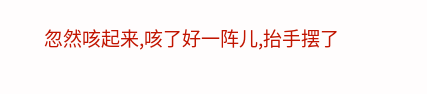忽然咳起来,咳了好一阵儿,抬手摆了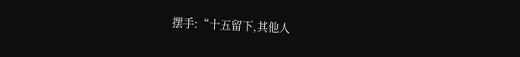摆手:“十五留下,其他人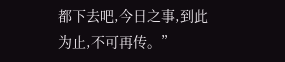都下去吧,今日之事,到此为止,不可再传。”